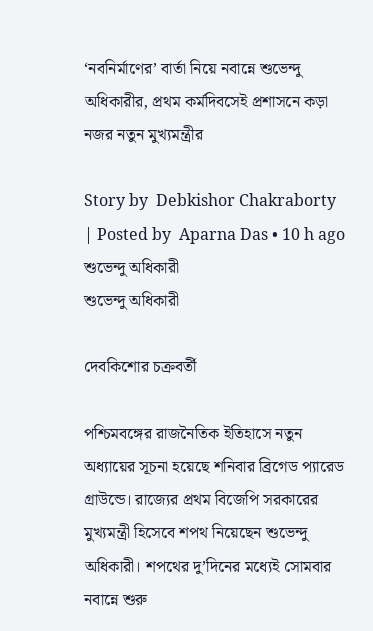‘নবনির্মাণের’ বার্তা নিয়ে নবান্নে শুভেন্দু অধিকারীর, প্রথম কর্মদিবসেই প্রশাসনে কড়া নজর নতুন মুখ্যমন্ত্রীর

Story by  Debkishor Chakraborty | Posted by  Aparna Das • 10 h ago
শুভেন্দু অধিকারী
শুভেন্দু অধিকারী

দেবকিশোর চক্রবর্তী

পশ্চিমবঙ্গের রাজনৈতিক ইতিহাসে নতুন অধ্যায়ের সূচনা হয়েছে শনিবার ব্রিগেড প্যারেড গ্রাউন্ডে। রাজ্যের প্রথম বিজেপি সরকারের মুখ্যমন্ত্রী হিসেবে শপথ নিয়েছেন শুভেন্দু অধিকারী। শপথের দু’দিনের মধ্যেই সোমবার নবান্নে শুরু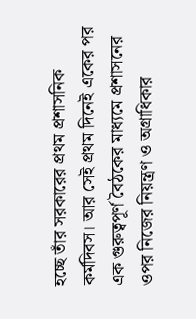হচ্ছে তাঁর সরকারের প্রথম প্রশাসনিক কর্মদিবস। আর সেই প্রথম দিনেই একের পর এক গুরুত্বপূর্ণ বৈঠকের মাধ্যমে প্রশাসনের ওপর নিজের নিয়ন্ত্রণ ও অগ্রাধিকার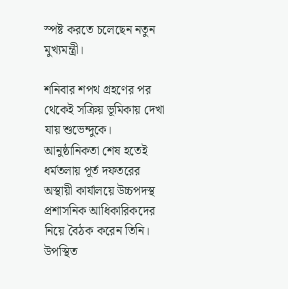স্পষ্ট করতে চলেছেন নতুন মুখ্যমন্ত্রী।

শনিবার শপথ গ্রহণের পর থেকেই সক্রিয় ভূমিকায় দেখা যায় শুভেন্দুকে। আনুষ্ঠানিকতা শেষ হতেই ধর্মতলায় পূর্ত দফতরের অস্থায়ী কার্যালয়ে উচ্চপদস্থ প্রশাসনিক আধিকারিকদের নিয়ে বৈঠক করেন তিনি। উপস্থিত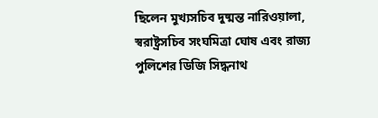ছিলেন মুখ্যসচিব দুষ্মন্ত নারিওয়ালা, স্বরাষ্ট্রসচিব সংঘমিত্রা ঘোষ এবং রাজ্য পুলিশের ডিজি সিদ্ধনাথ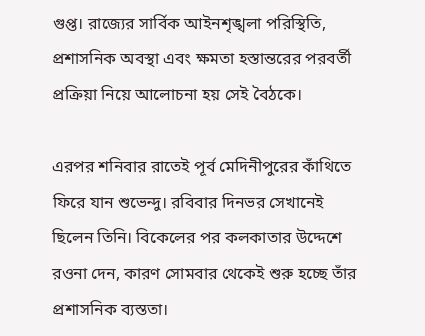গুপ্ত। রাজ্যের সার্বিক আইনশৃঙ্খলা পরিস্থিতি, প্রশাসনিক অবস্থা এবং ক্ষমতা হস্তান্তরের পরবর্তী প্রক্রিয়া নিয়ে আলোচনা হয় সেই বৈঠকে।

এরপর শনিবার রাতেই পূর্ব মেদিনীপুরের কাঁথিতে ফিরে যান শুভেন্দু। রবিবার দিনভর সেখানেই ছিলেন তিনি। বিকেলের পর কলকাতার উদ্দেশে রওনা দেন, কারণ সোমবার থেকেই শুরু হচ্ছে তাঁর প্রশাসনিক ব্যস্ততা।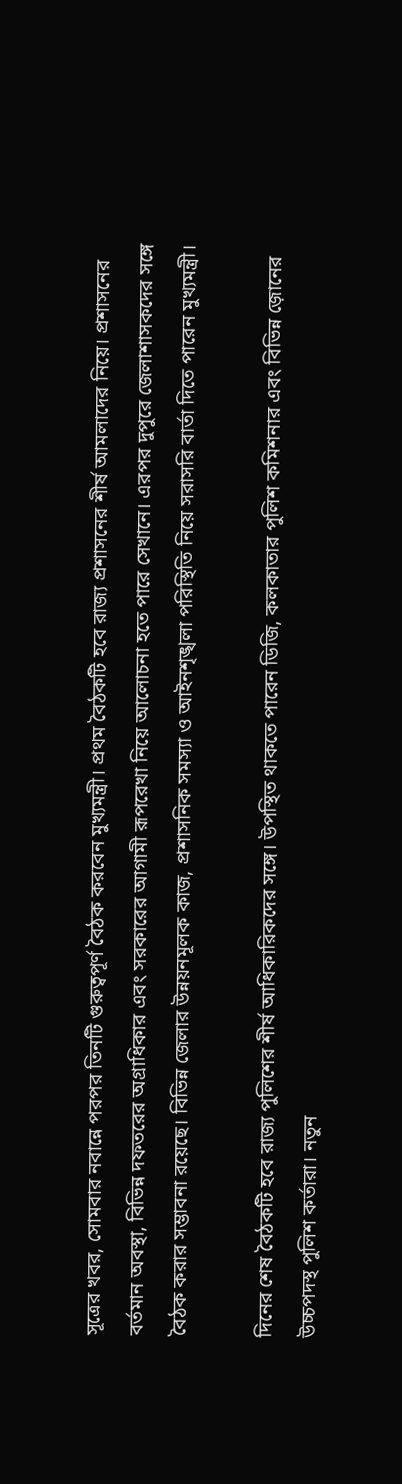সূত্রের খবর, সোমবার নবান্নে পরপর তিনটি গুরুত্বপূর্ণ বৈঠক করবেন মুখ্যমন্ত্রী। প্রথম বৈঠকটি হবে রাজ্য প্রশাসনের শীর্ষ আমলাদের নিয়ে। প্রশাসনের বর্তমান অবস্থা, বিভিন্ন দফতরের অগ্রাধিকার এবং সরকারের আগামী রূপরেখা নিয়ে আলোচনা হতে পারে সেখানে। এরপর দুপুরে জেলাশাসকদের সঙ্গে বৈঠক করার সম্ভাবনা রয়েছে। বিভিন্ন জেলার উন্নয়নমূলক কাজ, প্রশাসনিক সমস্যা ও আইনশৃঙ্খলা পরিস্থিতি নিয়ে সরাসরি বার্তা দিতে পারেন মুখ্যমন্ত্রী।

দিনের শেষ বৈঠকটি হবে রাজ্য পুলিশের শীর্ষ আধিকারিকদের সঙ্গে। উপস্থিত থাকতে পারেন ডিজি, কলকাতার পুলিশ কমিশনার এবং বিভিন্ন জ়োনের উচ্চপদস্থ পুলিশ কর্তারা। নতুন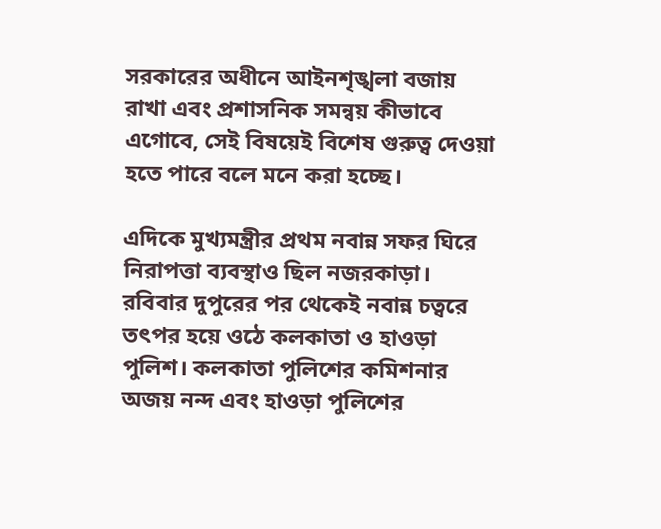সরকারের অধীনে আইনশৃঙ্খলা বজায় রাখা এবং প্রশাসনিক সমন্বয় কীভাবে এগোবে, সেই বিষয়েই বিশেষ গুরুত্ব দেওয়া হতে পারে বলে মনে করা হচ্ছে।

এদিকে মুখ্যমন্ত্রীর প্রথম নবান্ন সফর ঘিরে নিরাপত্তা ব্যবস্থাও ছিল নজরকাড়া। রবিবার দুপুরের পর থেকেই নবান্ন চত্বরে তৎপর হয়ে ওঠে কলকাতা ও হাওড়া পুলিশ। কলকাতা পুলিশের কমিশনার অজয় নন্দ এবং হাওড়া পুলিশের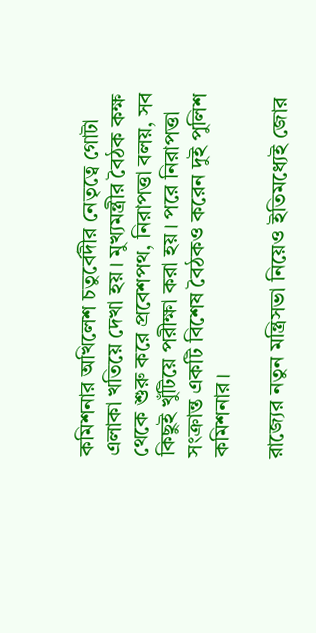কমিশনার অখিলেশ চতুর্বেদীর নেতৃত্বে গোটা এলাকা খতিয়ে দেখা হয়। মুখ্যমন্ত্রীর বৈঠক কক্ষ থেকে শুরু করে প্রবেশপথ, নিরাপত্তা বলয়, সব কিছুই খুঁটিয়ে পরীক্ষা করা হয়। পরে নিরাপত্তা সংক্রান্ত একটি বিশেষ বৈঠকও করেন দুই পুলিশ কমিশনার।

রাজ্যের নতুন মন্ত্রিসভা নিয়েও ইতিমধ্যেই জোর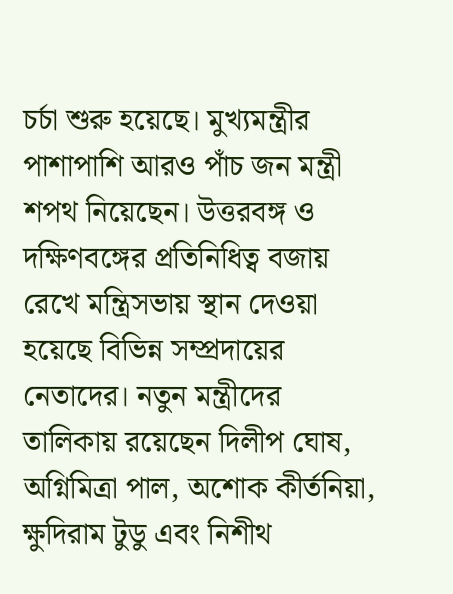চর্চা শুরু হয়েছে। মুখ্যমন্ত্রীর পাশাপাশি আরও পাঁচ জন মন্ত্রী শপথ নিয়েছেন। উত্তরবঙ্গ ও দক্ষিণবঙ্গের প্রতিনিধিত্ব বজায় রেখে মন্ত্রিসভায় স্থান দেওয়া হয়েছে বিভিন্ন সম্প্রদায়ের নেতাদের। নতুন মন্ত্রীদের তালিকায় রয়েছেন দিলীপ ঘোষ, অগ্নিমিত্রা পাল, অশোক কীর্তনিয়া, ক্ষুদিরাম টুডু এবং নিশীথ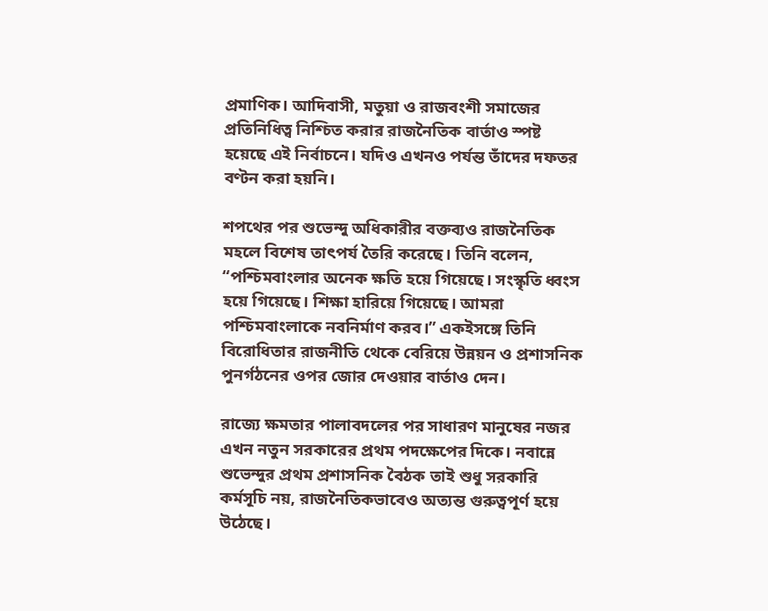প্রমাণিক। আদিবাসী, মতুয়া ও রাজবংশী সমাজের প্রতিনিধিত্ব নিশ্চিত করার রাজনৈতিক বার্তাও স্পষ্ট হয়েছে এই নির্বাচনে। যদিও এখনও পর্যন্ত তাঁদের দফতর বণ্টন করা হয়নি।

শপথের পর শুভেন্দু অধিকারীর বক্তব্যও রাজনৈতিক মহলে বিশেষ তাৎপর্য তৈরি করেছে। তিনি বলেন, “পশ্চিমবাংলার অনেক ক্ষতি হয়ে গিয়েছে। সংস্কৃতি ধ্বংস হয়ে গিয়েছে। শিক্ষা হারিয়ে গিয়েছে। আমরা পশ্চিমবাংলাকে নবনির্মাণ করব।” একইসঙ্গে তিনি বিরোধিতার রাজনীতি থেকে বেরিয়ে উন্নয়ন ও প্রশাসনিক পুনর্গঠনের ওপর জোর দেওয়ার বার্তাও দেন।

রাজ্যে ক্ষমতার পালাবদলের পর সাধারণ মানুষের নজর এখন নতুন সরকারের প্রথম পদক্ষেপের দিকে। নবান্নে শুভেন্দুর প্রথম প্রশাসনিক বৈঠক তাই শুধু সরকারি কর্মসূচি নয়, রাজনৈতিকভাবেও অত্যন্ত গুরুত্বপূর্ণ হয়ে উঠেছে।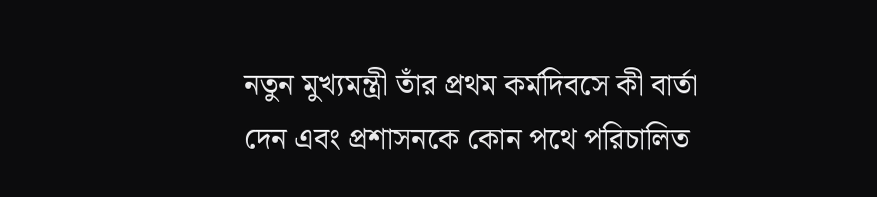নতুন মুখ্যমন্ত্রী তাঁর প্রথম কর্মদিবসে কী বার্তা দেন এবং প্রশাসনকে কোন পথে পরিচালিত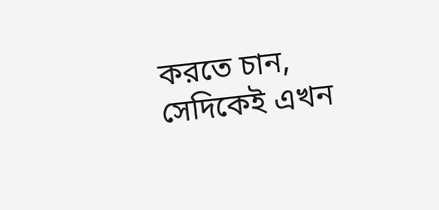করতে চান, সেদিকেই এখন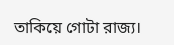তাকিয়ে গোটা রাজ্য।